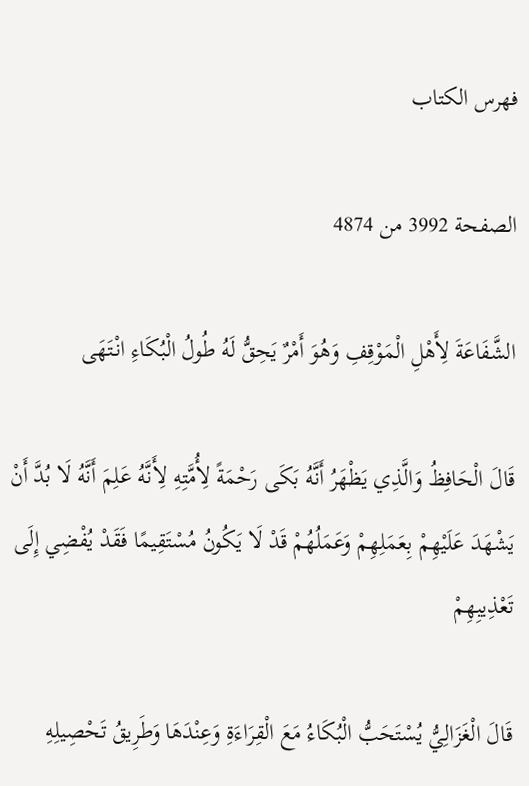فهرس الكتاب

الصفحة 3992 من 4874

الشَّفَاعَةَ لِأَهْلِ الْمَوْقِفِ وَهُوَ أَمْرٌ يَحِقُّ لَهُ طُولُ الْبُكَاءِ انْتَهَى

قَالَ الْحَافِظُ وَالَّذِي يَظْهَرُ أَنَّهُ بَكَى رَحْمَةً لِأُمَّتِهِ لِأَنَّهُ عَلِمَ أَنَّهُ لَا بُدَّ أَنْ يَشْهَدَ عَلَيْهِمْ بِعَمَلِهِمْ وَعَمَلُهُمْ قَدْ لَا يَكُونُ مُسْتَقِيمًا فَقَدْ يُفْضِي إِلَى تَعْذِيبِهِمْ

قَالَ الْغَزَالِيُّ يُسْتَحَبُّ الْبُكَاءُ مَعَ الْقِرَاءَةِ وَعِنْدَهَا وَطَرِيقُ تَحْصِيلِهِ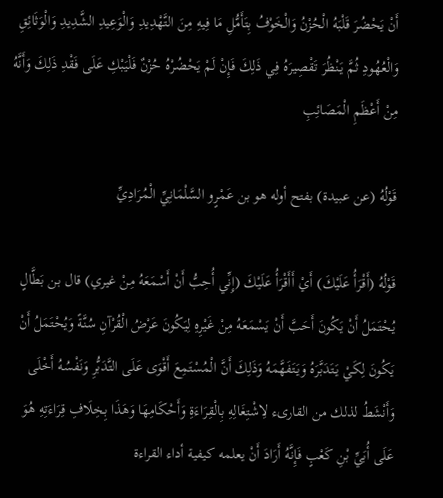أَنْ يَحْضُرَ قَلْبَهُ الْحُزْنُ وَالْخَوْفُ بِتَأَمُّلِ مَا فِيهِ مِنَ التَّهْدِيدِ وَالْوَعِيدِ الشَّدِيدِ وَالْوَثَائِقِ وَالْعُهُودِ ثُمَّ يَنْظُرَ تَقْصِيرَهُ فِي ذَلِكَ فَإِنْ لَمْ يَحْضُرْهُ حُزْنٌ فَلْيَبْكِ عَلَى فَقْدِ ذَلِكَ وَأَنَّهُ مِنْ أَعْظَمِ الْمَصَائِبِ

قَوْلُهُ (عن عبيدة) بفتح أوله هو بن عَمْرٍو السَّلْمَانِيِّ الْمُرَادِيِّ

قَوْلُهُ (أَقْرَأُ عَلَيْكَ) أَيْ أَأَقْرَأُ عَلَيْكَ (إِنِّي أُحِبُّ أَنْ أَسْمَعَهُ مِنْ غيري) قال بن بَطَّالٍ يُحْتَمَلُ أَنْ يَكُونَ أَحَبَّ أَنْ يَسْمَعَهُ مِنْ غَيْرِهِ لِيَكُونَ عَرْضُ الْقُرْآنِ سُنَّةً وَيُحْتَمَلُ أَنْ يَكُونَ لِكَيْ يَتَدَبَّرَهُ وَيَتَفَهَّمَهُ وَذَلِكَ أَنَّ الْمُسْتَمِعَ أَقْوَى عَلَى التَّدَبُّرِ وَنَفْسُهُ أَخْلَى وَأَنْشَطُ لذلك من القارىء لِاشْتِغَالِهِ بِالْقِرَاءَةِ وَأَحْكَامِهَا وَهَذَا بِخِلَافِ قِرَاءَتِهِ هُوَ عَلَى أُبَيِّ بْنِ كَعْبٍ فَإِنَّهُ أَرَادَ أَنْ يعلمه كيفية أداء القراءة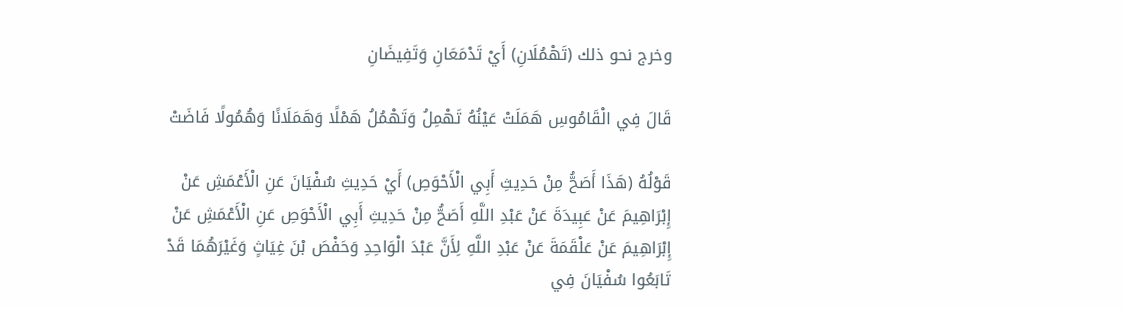وخرج نحو ذلك (تَهْمُلَانِ) أَيْ تَدْمَعَانِ وَتَفِيضَانِ

قَالَ فِي الْقَامُوسِ هَمَلَتْ عَيْنُهُ تَهْمِلُ وَتَهْمُلُ هَمْلًا وَهَمَلَانًا وَهُمُولًا فَاضَتْ

قَوْلُهُ (هَذَا أَصَحُّ مِنْ حَدِيثِ أَبِي الْأَحْوَصِ) أَيْ حَدِيثِ سُفْيَانَ عَنِ الْأَعْمَشِ عَنْ إِبْرَاهِيمَ عَنْ عَبِيدَةَ عَنْ عَبْدِ اللَّهِ أَصَحُّ مِنْ حَدِيثِ أَبِي الْأَحْوَصِ عَنِ الْأَعْمَشِ عَنْ إِبْرَاهِيمَ عَنْ عَلْقَمَةَ عَنْ عَبْدِ اللَّهِ لِأَنَّ عَبْدَ الْوَاحِدِ وَحَفْصَ بْنَ غِيَاثٍ وَغَيْرَهُمَا قَدْ تَابَعُوا سُفْيَانَ فِي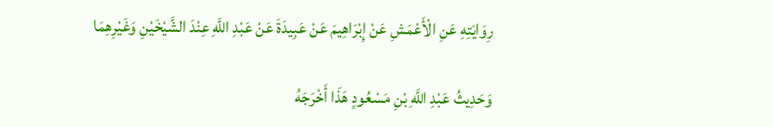رِوَايَتِهِ عَنِ الْأَعْمَشِ عَنْ إِبْرَاهِيمَ عَنْ عَبِيدَةَ عَنْ عَبْدِ اللَّهِ عِنْدَ الشَّيْخَيْنِ وَغَيْرِهِمَا

وَحَدِيثُ عَبْدِ اللَّهِ بْنِ مَسْعُودٍ هَذَا أَخْرَجَهُ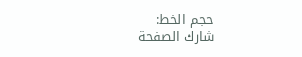حجم الخط:
شارك الصفحة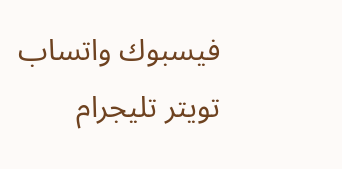فيسبوك واتساب تويتر تليجرام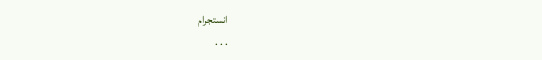انستجرام
. . .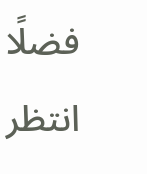فضلًا انتظر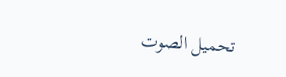تحميل الصوت